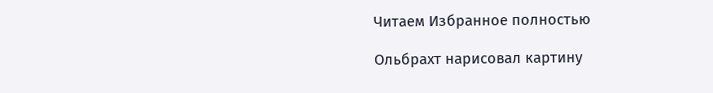Читаем Избранное полностью

Ольбрахт нарисовал картину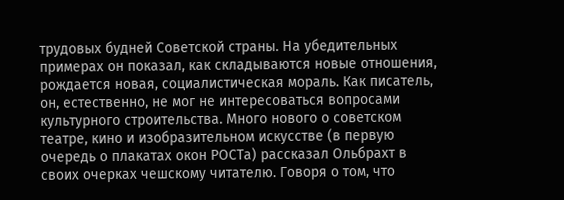трудовых будней Советской страны. На убедительных примерах он показал, как складываются новые отношения, рождается новая, социалистическая мораль. Как писатель, он, естественно, не мог не интересоваться вопросами культурного строительства. Много нового о советском театре, кино и изобразительном искусстве (в первую очередь о плакатах окон РОСТа) рассказал Ольбрахт в своих очерках чешскому читателю. Говоря о том, что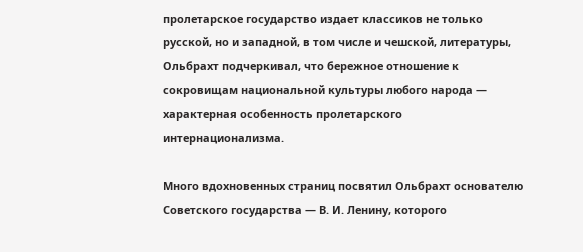пролетарское государство издает классиков не только русской, но и западной, в том числе и чешской, литературы, Ольбрахт подчеркивал, что бережное отношение к сокровищам национальной культуры любого народа — характерная особенность пролетарского интернационализма.

Много вдохновенных страниц посвятил Ольбрахт основателю Советского государства — В. И. Ленину, которого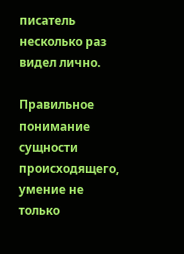писатель несколько раз видел лично.

Правильное понимание сущности происходящего, умение не только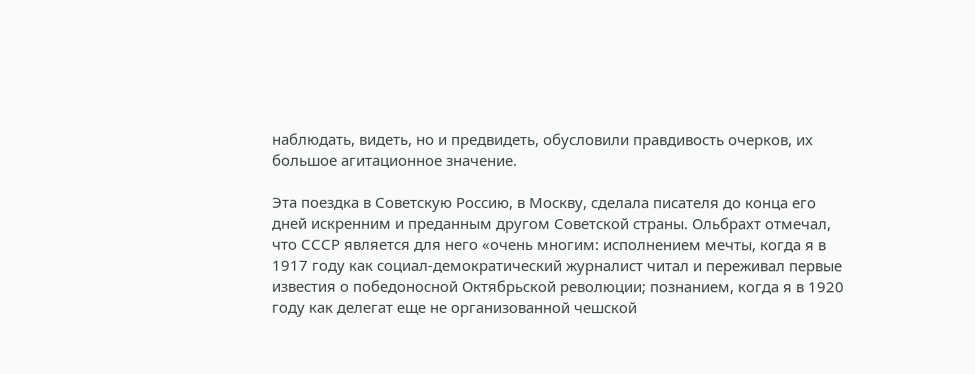наблюдать, видеть, но и предвидеть, обусловили правдивость очерков, их большое агитационное значение.

Эта поездка в Советскую Россию, в Москву, сделала писателя до конца его дней искренним и преданным другом Советской страны. Ольбрахт отмечал, что СССР является для него «очень многим: исполнением мечты, когда я в 1917 году как социал-демократический журналист читал и переживал первые известия о победоносной Октябрьской революции; познанием, когда я в 1920 году как делегат еще не организованной чешской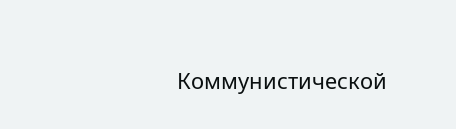Коммунистической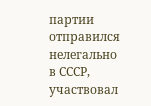партии отправился нелегально в СССР, участвовал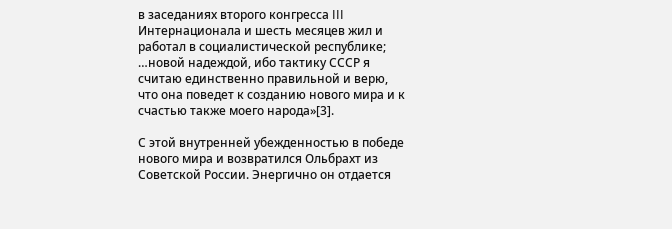в заседаниях второго конгресса III Интернационала и шесть месяцев жил и работал в социалистической республике; …новой надеждой, ибо тактику СССР я считаю единственно правильной и верю, что она поведет к созданию нового мира и к счастью также моего народа»[3].

С этой внутренней убежденностью в победе нового мира и возвратился Ольбрахт из Советской России. Энергично он отдается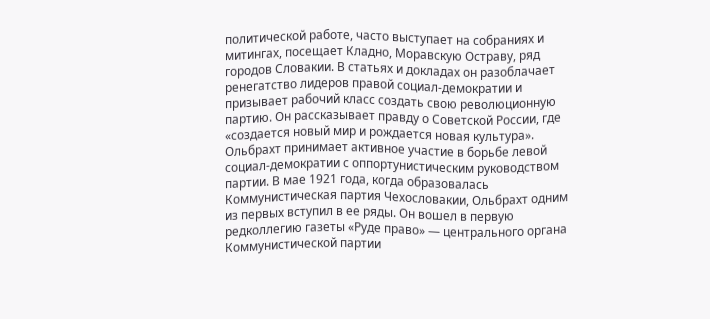политической работе, часто выступает на собраниях и митингах, посещает Кладно, Моравскую Остраву, ряд городов Словакии. В статьях и докладах он разоблачает ренегатство лидеров правой социал-демократии и призывает рабочий класс создать свою революционную партию. Он рассказывает правду о Советской России, где «создается новый мир и рождается новая культура». Ольбрахт принимает активное участие в борьбе левой социал-демократии с оппортунистическим руководством партии. В мае 1921 года, когда образовалась Коммунистическая партия Чехословакии, Ольбрахт одним из первых вступил в ее ряды. Он вошел в первую редколлегию газеты «Руде право» — центрального органа Коммунистической партии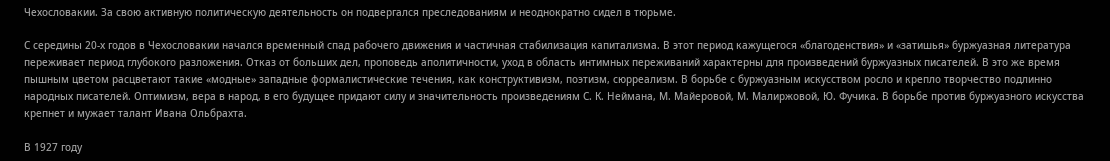Чехословакии. За свою активную политическую деятельность он подвергался преследованиям и неоднократно сидел в тюрьме.

С середины 20-х годов в Чехословакии начался временный спад рабочего движения и частичная стабилизация капитализма. В этот период кажущегося «благоденствия» и «затишья» буржуазная литература переживает период глубокого разложения. Отказ от больших дел, проповедь аполитичности, уход в область интимных переживаний характерны для произведений буржуазных писателей. В это же время пышным цветом расцветают такие «модные» западные формалистические течения, как конструктивизм, поэтизм, сюрреализм. В борьбе с буржуазным искусством росло и крепло творчество подлинно народных писателей. Оптимизм, вера в народ, в его будущее придают силу и значительность произведениям С. К. Неймана, М. Майеровой, М. Малиржовой, Ю. Фучика. В борьбе против буржуазного искусства крепнет и мужает талант Ивана Ольбрахта.

В 1927 году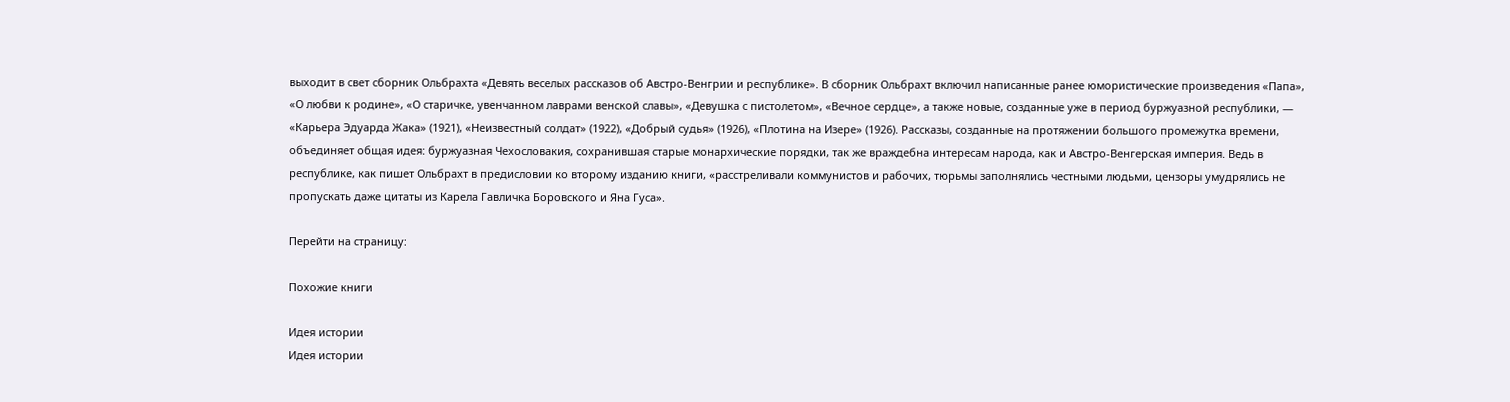выходит в свет сборник Ольбрахта «Девять веселых рассказов об Австро-Венгрии и республике». В сборник Ольбрахт включил написанные ранее юмористические произведения «Папа», «О любви к родине», «О старичке, увенчанном лаврами венской славы», «Девушка с пистолетом», «Вечное сердце», а также новые, созданные уже в период буржуазной республики, — «Карьера Эдуарда Жака» (1921), «Неизвестный солдат» (1922), «Добрый судья» (1926), «Плотина на Изере» (1926). Рассказы, созданные на протяжении большого промежутка времени, объединяет общая идея: буржуазная Чехословакия, сохранившая старые монархические порядки, так же враждебна интересам народа, как и Австро-Венгерская империя. Ведь в республике, как пишет Ольбрахт в предисловии ко второму изданию книги, «расстреливали коммунистов и рабочих, тюрьмы заполнялись честными людьми, цензоры умудрялись не пропускать даже цитаты из Карела Гавличка Боровского и Яна Гуса».

Перейти на страницу:

Похожие книги

Идея истории
Идея истории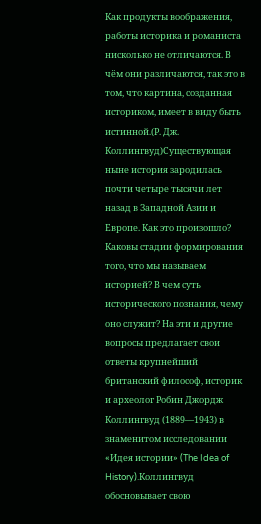Как продукты воображения, работы историка и романиста нисколько не отличаются. В чём они различаются, так это в том, что картина, созданная историком, имеет в виду быть истинной.(Р. Дж. Коллингвуд)Существующая ныне история зародилась почти четыре тысячи лет назад в Западной Азии и Европе. Как это произошло? Каковы стадии формирования того, что мы называем историей? В чем суть исторического познания, чему оно служит? На эти и другие вопросы предлагает свои ответы крупнейший британский философ, историк и археолог Робин Джордж Коллингвуд (1889—1943) в знаменитом исследовании «Идея истории» (The Idea of History).Коллингвуд обосновывает свою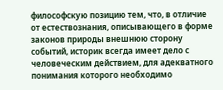философскую позицию тем, что, в отличие от естествознания, описывающего в форме законов природы внешнюю сторону событий, историк всегда имеет дело с человеческим действием, для адекватного понимания которого необходимо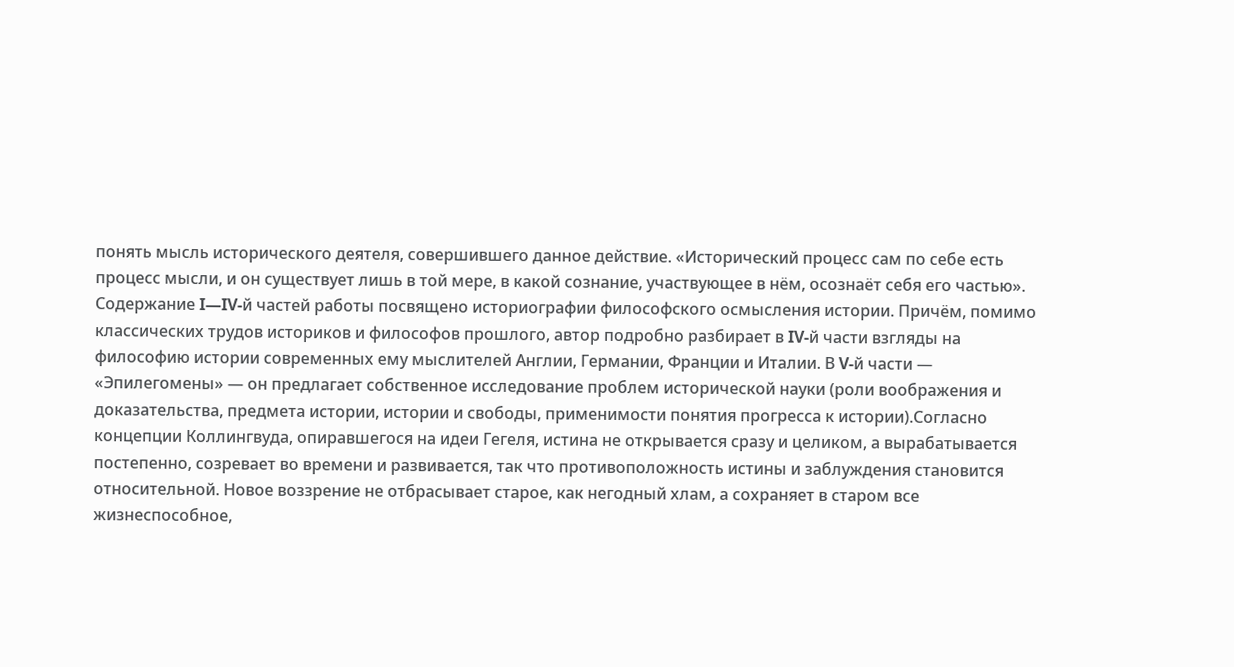понять мысль исторического деятеля, совершившего данное действие. «Исторический процесс сам по себе есть процесс мысли, и он существует лишь в той мере, в какой сознание, участвующее в нём, осознаёт себя его частью». Содержание I—IV-й частей работы посвящено историографии философского осмысления истории. Причём, помимо классических трудов историков и философов прошлого, автор подробно разбирает в IV-й части взгляды на философию истории современных ему мыслителей Англии, Германии, Франции и Италии. В V-й части — «Эпилегомены» — он предлагает собственное исследование проблем исторической науки (роли воображения и доказательства, предмета истории, истории и свободы, применимости понятия прогресса к истории).Согласно концепции Коллингвуда, опиравшегося на идеи Гегеля, истина не открывается сразу и целиком, а вырабатывается постепенно, созревает во времени и развивается, так что противоположность истины и заблуждения становится относительной. Новое воззрение не отбрасывает старое, как негодный хлам, а сохраняет в старом все жизнеспособное,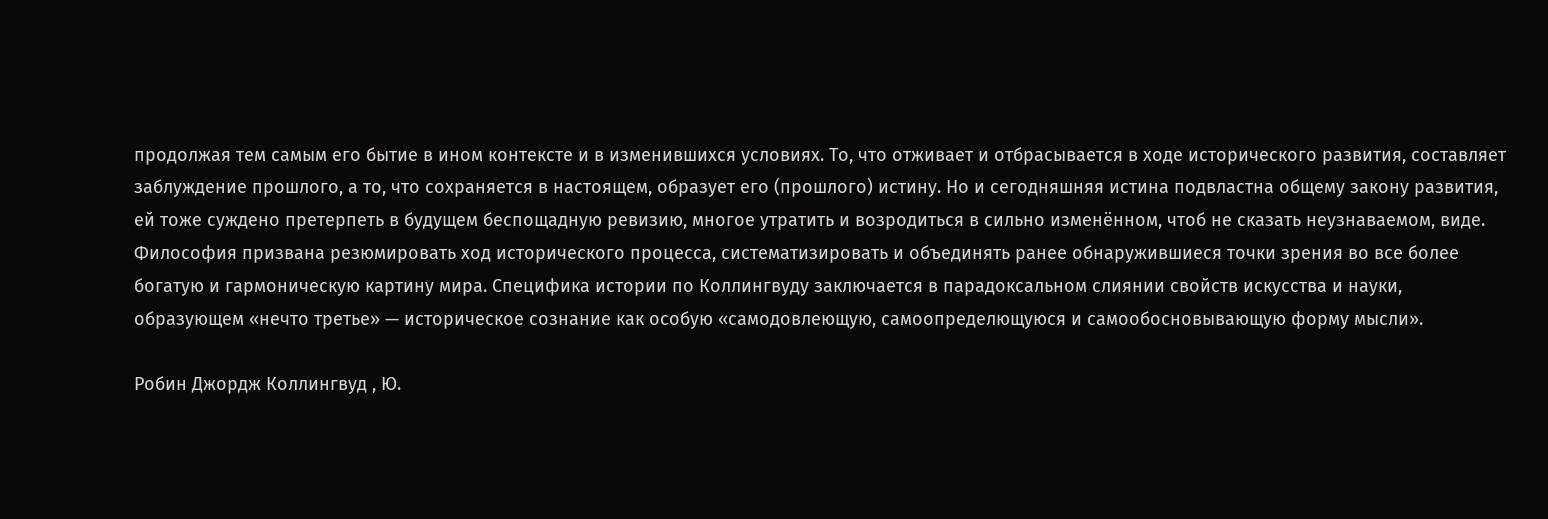продолжая тем самым его бытие в ином контексте и в изменившихся условиях. То, что отживает и отбрасывается в ходе исторического развития, составляет заблуждение прошлого, а то, что сохраняется в настоящем, образует его (прошлого) истину. Но и сегодняшняя истина подвластна общему закону развития, ей тоже суждено претерпеть в будущем беспощадную ревизию, многое утратить и возродиться в сильно изменённом, чтоб не сказать неузнаваемом, виде. Философия призвана резюмировать ход исторического процесса, систематизировать и объединять ранее обнаружившиеся точки зрения во все более богатую и гармоническую картину мира. Специфика истории по Коллингвуду заключается в парадоксальном слиянии свойств искусства и науки, образующем «нечто третье» — историческое сознание как особую «самодовлеющую, самоопределющуюся и самообосновывающую форму мысли».

Робин Джордж Коллингвуд , Ю.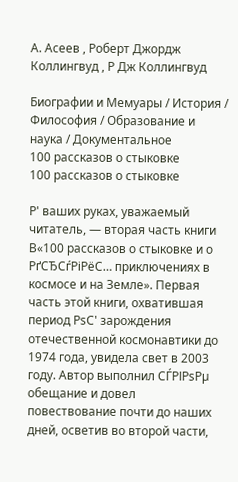А. Асеев , Роберт Джордж Коллингвуд , Р Дж Коллингвуд

Биографии и Мемуары / История / Философия / Образование и наука / Документальное
100 рассказов о стыковке
100 рассказов о стыковке

Р' ваших руках, уважаемый читатель, — вторая часть книги В«100 рассказов о стыковке и о РґСЂСѓРіРёС… приключениях в космосе и на Земле». Первая часть этой книги, охватившая период РѕС' зарождения отечественной космонавтики до 1974 года, увидела свет в 2003 году. Автор выполнил СЃРІРѕРµ обещание и довел повествование почти до наших дней, осветив во второй части,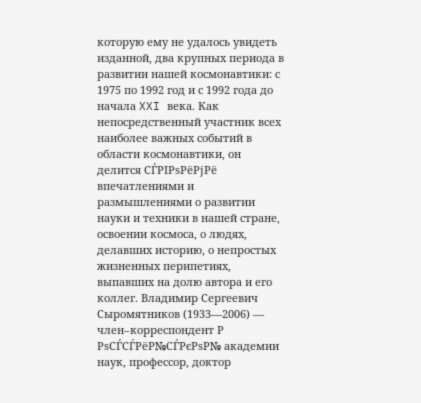которую ему не удалось увидеть изданной, два крупных периода в развитии нашей космонавтики: с 1975 по 1992 год и с 1992 года до начала XXI века. Как непосредственный участник всех наиболее важных событий в области космонавтики, он делится СЃРІРѕРёРјРё впечатлениями и размышлениями о развитии науки и техники в нашей стране, освоении космоса, о людях, делавших историю, о непростых жизненных перипетиях, выпавших на долю автора и его коллег. Владимир Сергеевич Сыромятников (1933—2006) — член–корреспондент Р РѕСЃСЃРёР№СЃРєРѕР№ академии наук, профессор, доктор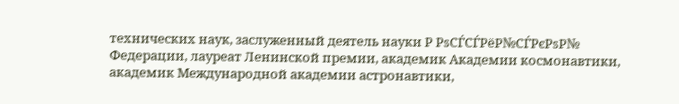технических наук, заслуженный деятель науки Р РѕСЃСЃРёР№СЃРєРѕР№ Федерации, лауреат Ленинской премии, академик Академии космонавтики, академик Международной академии астронавтики,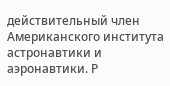действительный член Американского института астронавтики и аэронавтики. Р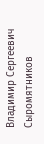Владимир Сергеевич Сыромятников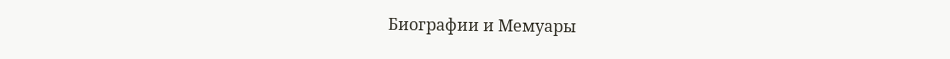Биографии и Мемуары